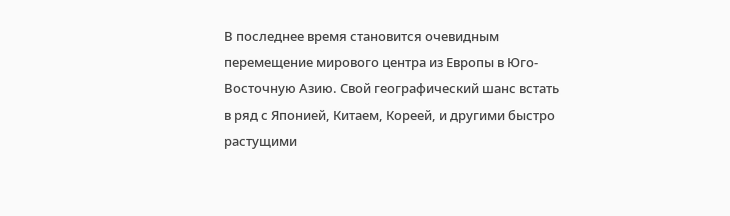В последнее время становится очевидным перемещение мирового центра из Европы в Юго-Восточную Азию. Свой географический шанс встать в ряд с Японией, Китаем, Кореей, и другими быстро растущими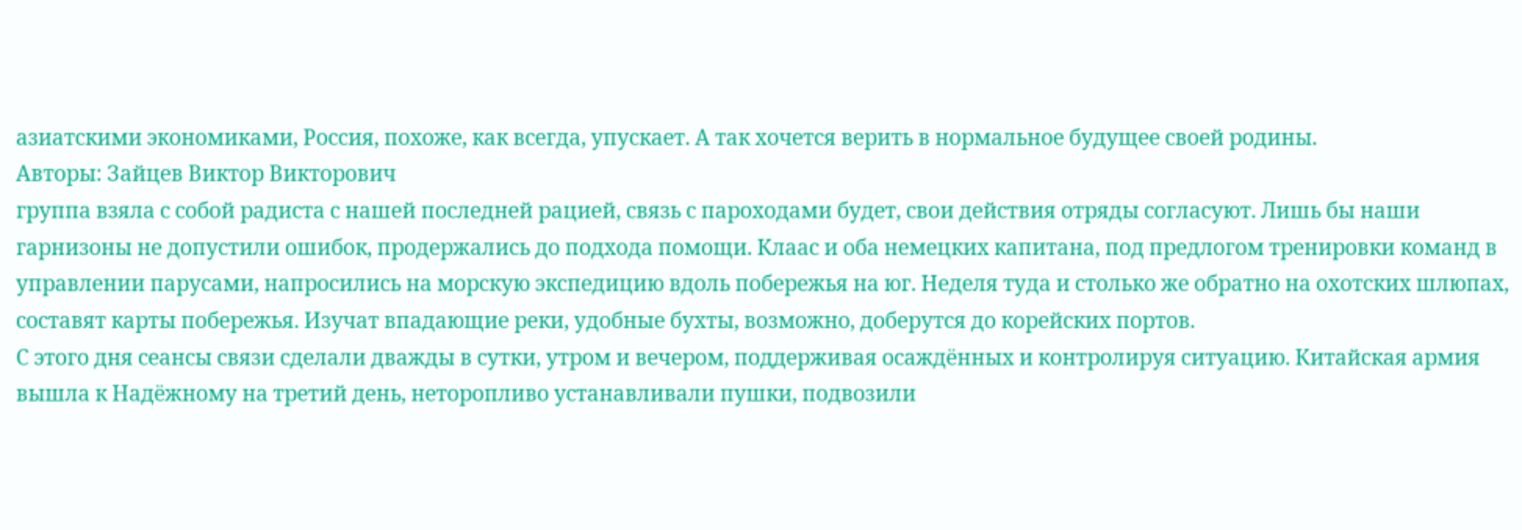азиатскими экономиками, Россия, похоже, как всегда, упускает. А так хочется верить в нормальное будущее своей родины.
Авторы: Зайцев Виктор Викторович
группа взяла с собой радиста с нашей последней рацией, связь с пароходами будет, свои действия отряды согласуют. Лишь бы наши гарнизоны не допустили ошибок, продержались до подхода помощи. Клаас и оба немецких капитана, под предлогом тренировки команд в управлении парусами, напросились на морскую экспедицию вдоль побережья на юг. Неделя туда и столько же обратно на охотских шлюпах, составят карты побережья. Изучат впадающие реки, удобные бухты, возможно, доберутся до корейских портов.
С этого дня сеансы связи сделали дважды в сутки, утром и вечером, поддерживая осаждённых и контролируя ситуацию. Китайская армия вышла к Надёжному на третий день, неторопливо устанавливали пушки, подвозили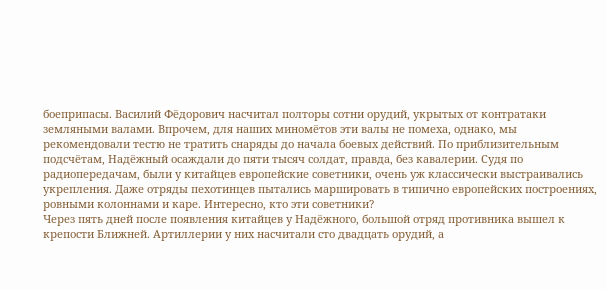боеприпасы. Василий Фёдорович насчитал полторы сотни орудий, укрытых от контратаки земляными валами. Впрочем, для наших миномётов эти валы не помеха, однако, мы рекомендовали тестю не тратить снаряды до начала боевых действий. По приблизительным подсчётам, Надёжный осаждали до пяти тысяч солдат, правда, без кавалерии. Судя по радиопередачам, были у китайцев европейские советники, очень уж классически выстраивались укрепления. Даже отряды пехотинцев пытались маршировать в типично европейских построениях, ровными колоннами и каре. Интересно, кто эти советники?
Через пять дней после появления китайцев у Надёжного, большой отряд противника вышел к крепости Ближней. Артиллерии у них насчитали сто двадцать орудий, а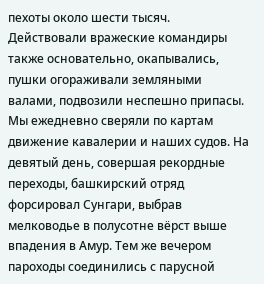пехоты около шести тысяч. Действовали вражеские командиры также основательно, окапывались, пушки огораживали земляными валами, подвозили неспешно припасы. Мы ежедневно сверяли по картам движение кавалерии и наших судов. На девятый день, совершая рекордные переходы, башкирский отряд форсировал Сунгари, выбрав мелководье в полусотне вёрст выше впадения в Амур. Тем же вечером пароходы соединились с парусной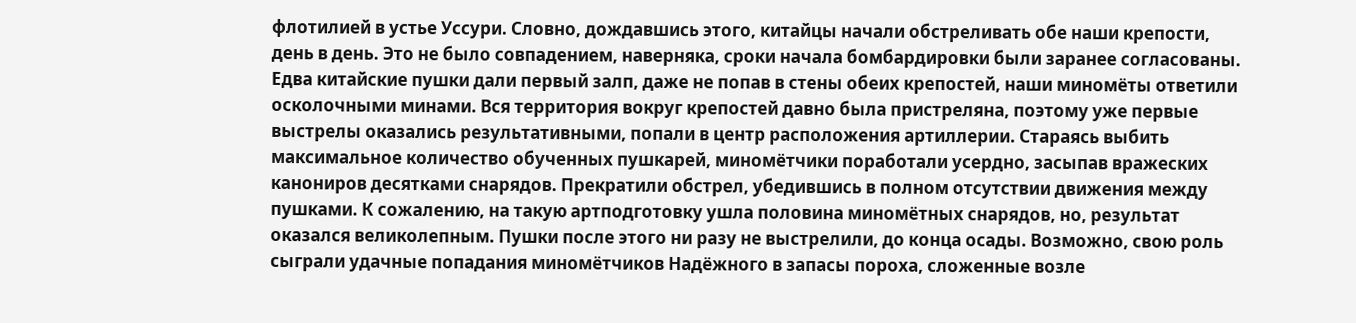флотилией в устье Уссури. Словно, дождавшись этого, китайцы начали обстреливать обе наши крепости, день в день. Это не было совпадением, наверняка, сроки начала бомбардировки были заранее согласованы.
Едва китайские пушки дали первый залп, даже не попав в стены обеих крепостей, наши миномёты ответили осколочными минами. Вся территория вокруг крепостей давно была пристреляна, поэтому уже первые выстрелы оказались результативными, попали в центр расположения артиллерии. Стараясь выбить максимальное количество обученных пушкарей, миномётчики поработали усердно, засыпав вражеских канониров десятками снарядов. Прекратили обстрел, убедившись в полном отсутствии движения между пушками. К сожалению, на такую артподготовку ушла половина миномётных снарядов, но, результат оказался великолепным. Пушки после этого ни разу не выстрелили, до конца осады. Возможно, свою роль сыграли удачные попадания миномётчиков Надёжного в запасы пороха, сложенные возле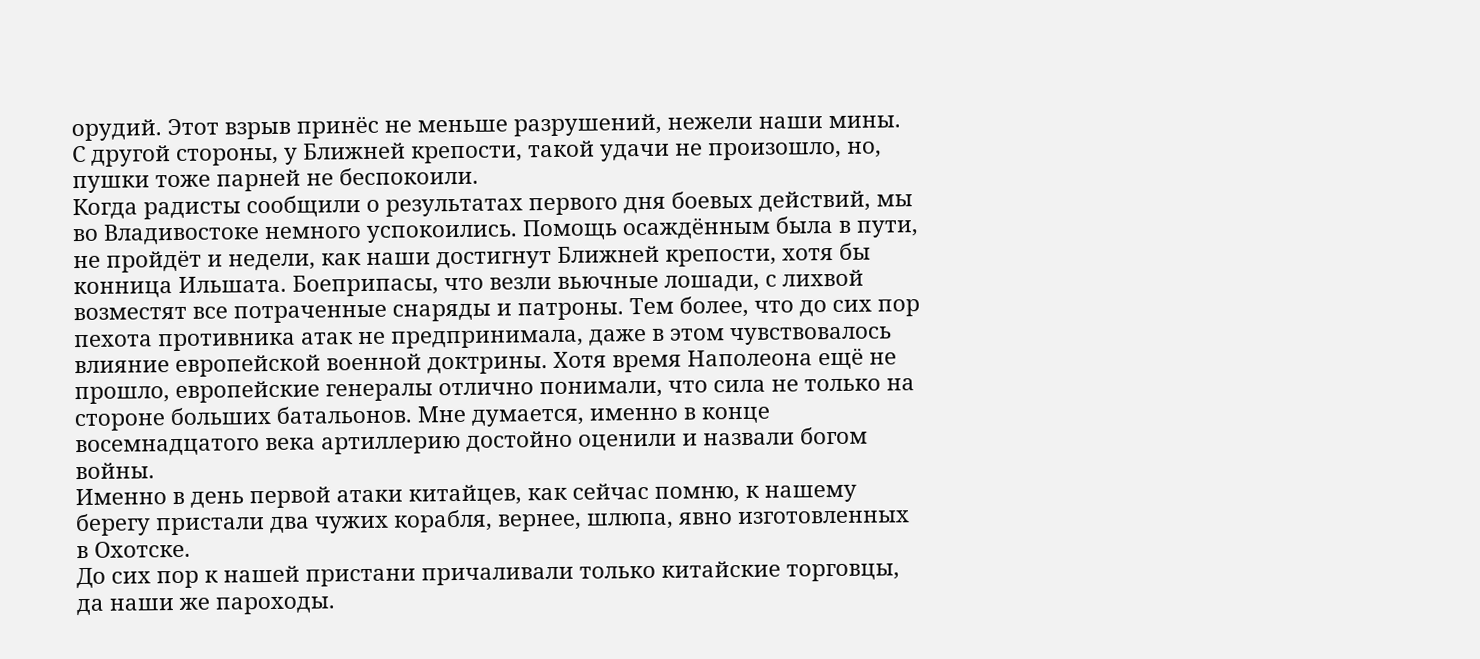орудий. Этот взрыв принёс не меньше разрушений, нежели наши мины. С другой стороны, у Ближней крепости, такой удачи не произошло, но, пушки тоже парней не беспокоили.
Когда радисты сообщили о результатах первого дня боевых действий, мы во Владивостоке немного успокоились. Помощь осаждённым была в пути, не пройдёт и недели, как наши достигнут Ближней крепости, хотя бы конница Ильшата. Боеприпасы, что везли вьючные лошади, с лихвой возместят все потраченные снаряды и патроны. Тем более, что до сих пор пехота противника атак не предпринимала, даже в этом чувствовалось влияние европейской военной доктрины. Хотя время Наполеона ещё не прошло, европейские генералы отлично понимали, что сила не только на стороне больших батальонов. Мне думается, именно в конце восемнадцатого века артиллерию достойно оценили и назвали богом войны.
Именно в день первой атаки китайцев, как сейчас помню, к нашему берегу пристали два чужих корабля, вернее, шлюпа, явно изготовленных в Охотске.
До сих пор к нашей пристани причаливали только китайские торговцы, да наши же пароходы.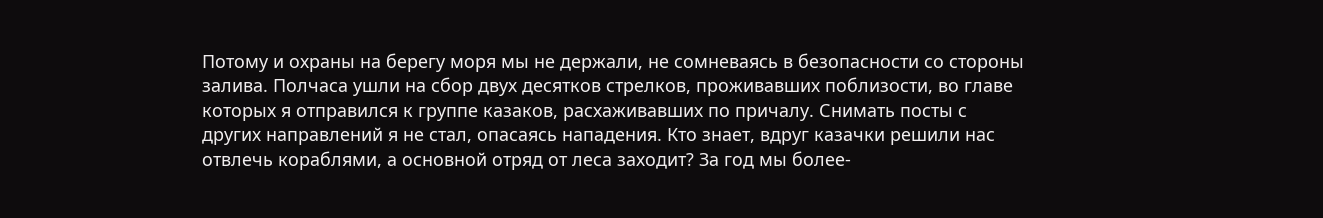Потому и охраны на берегу моря мы не держали, не сомневаясь в безопасности со стороны залива. Полчаса ушли на сбор двух десятков стрелков, проживавших поблизости, во главе которых я отправился к группе казаков, расхаживавших по причалу. Снимать посты с других направлений я не стал, опасаясь нападения. Кто знает, вдруг казачки решили нас отвлечь кораблями, а основной отряд от леса заходит? За год мы более-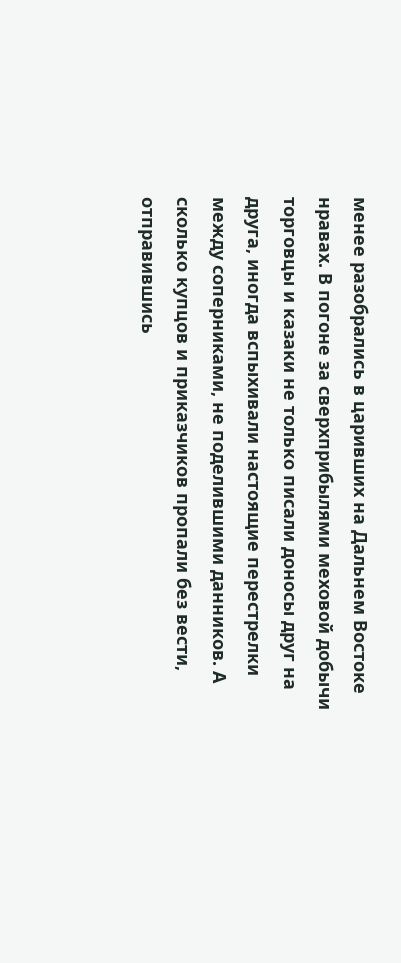менее разобрались в царивших на Дальнем Востоке нравах. В погоне за сверхприбылями меховой добычи торговцы и казаки не только писали доносы друг на друга, иногда вспыхивали настоящие перестрелки между соперниками, не поделившими данников. А сколько купцов и приказчиков пропали без вести, отправившись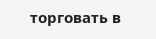торговать в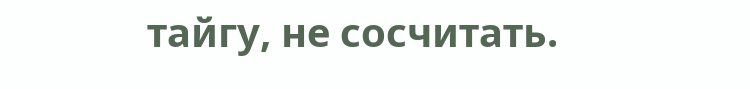тайгу, не сосчитать.